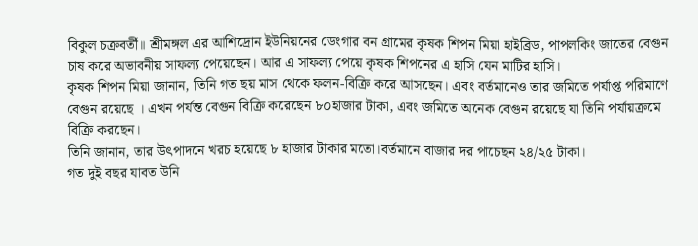বিকুল চক্রবর্তী॥ শ্রীমঙ্গল এর আশিদ্রোন ইউনিয়নের ডেংগার বন গ্রামের কৃষক শিপন মিয়া হাইব্রিড, পাপলকিং জাতের বেগুন চাষ করে অভাবনীয় সাফল্য পেয়েছেন। আর এ সাফল্য পেয়ে কৃষক শিপনের এ হাসি যেন মাটির হাসি।
কৃষক শিপন মিয়া জানান, তিনি গত ছয় মাস থেকে ফলন-বিক্রি করে আসছেন। এবং বর্তমানেও তার জমিতে পর্যাপ্ত পরিমাণে বেগুন রয়েছে । এখন পর্যন্ত বেগুন বিক্রি করেছেন ৮০হাজার টাকা, এবং জমিতে অনেক বেগুন রয়েছে যা তিনি পর্যায়ক্রমে বিক্রি করছেন।
তিনি জানান, তার উৎপাদনে খরচ হয়েছে ৮ হাজার টাকার মতো।বর্তমানে বাজার দর পাচেছন ২৪/২৫ টাকা।
গত দুই বছর যাবত উনি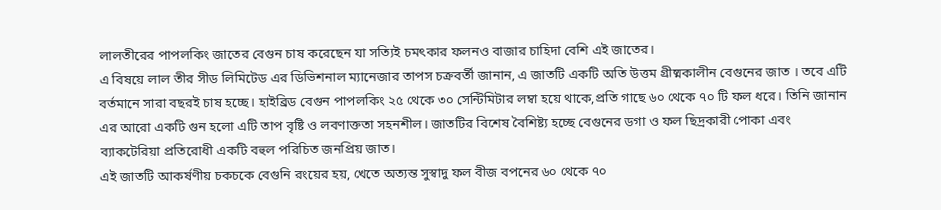লালতীরের পাপলকিং জাতের বেগুন চাষ করেছেন যা সত্যিই চমৎকার ফলনও বাজার চাহিদা বেশি এই জাতের।
এ বিষয়ে লাল তীর সীড লিমিটেড এর ডিভিশনাল ম্যানেজার তাপস চক্রবর্তী জানান, এ জাতটি একটি অতি উত্তম গ্রীষ্মকালীন বেগুনের জাত । তবে এটি বর্তমানে সারা বছরই চাষ হচ্ছে। হাইব্রিড বেগুন পাপলকিং ২৫ থেকে ৩০ সেন্টিমিটার লম্বা হয়ে থাকে,প্রতি গাছে ৬০ থেকে ৭০ টি ফল ধরে। তিনি জানান এর আরো একটি গুন হলো এটি তাপ বৃষ্টি ও লবণাক্ততা সহনশীল। জাতটির বিশেষ বৈশিষ্ট্য হচ্ছে বেগুনের ডগা ও ফল ছিদ্রকারী পোকা এবং ব্যাকটেরিয়া প্রতিরোধী একটি বহুল পরিচিত জনপ্রিয় জাত।
এই জাতটি আকর্ষণীয় চকচকে বেগুনি রংয়ের হয়, খেতে অত্যন্ত সুস্বাদু ফল বীজ বপনের ৬০ থেকে ৭০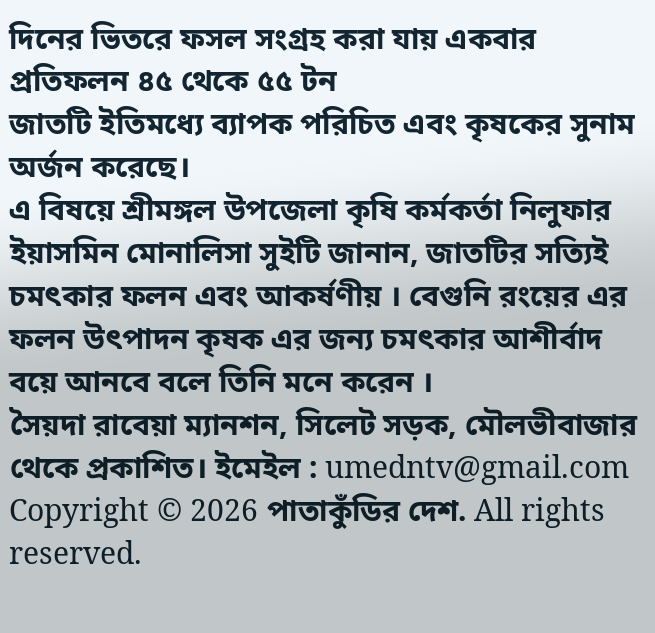দিনের ভিতরে ফসল সংগ্রহ করা যায় একবার প্রতিফলন ৪৫ থেকে ৫৫ টন
জাতটি ইতিমধ্যে ব্যাপক পরিচিত এবং কৃষকের সুনাম অর্জন করেছে।
এ বিষয়ে শ্রীমঙ্গল উপজেলা কৃষি কর্মকর্তা নিলুফার ইয়াসমিন মোনালিসা সুইটি জানান, জাতটির সত্যিই চমৎকার ফলন এবং আকর্ষণীয় । বেগুনি রংয়ের এর ফলন উৎপাদন কৃষক এর জন্য চমৎকার আশীর্বাদ বয়ে আনবে বলে তিনি মনে করেন ।
সৈয়দা রাবেয়া ম্যানশন, সিলেট সড়ক, মৌলভীবাজার থেকে প্রকাশিত। ইমেইল : umedntv@gmail.com
Copyright © 2026 পাতাকুঁডির দেশ. All rights reserved.